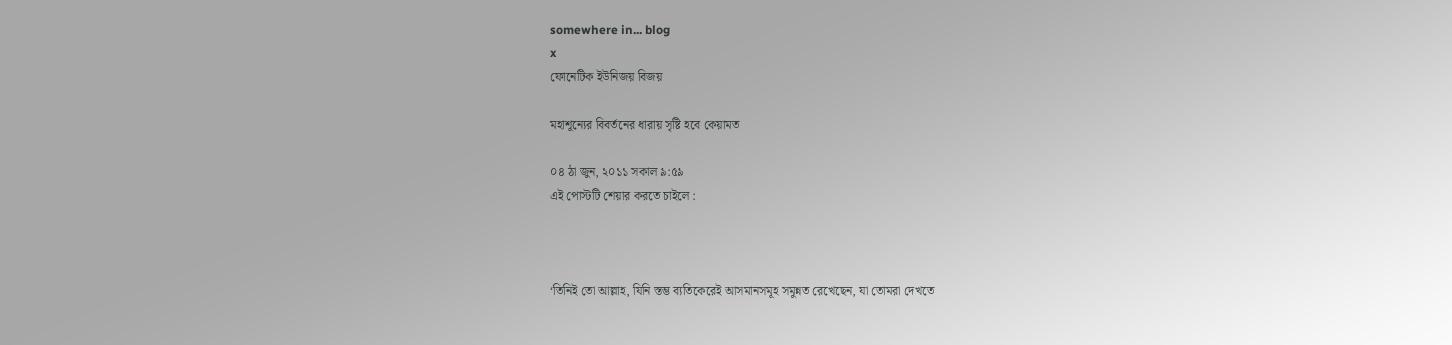somewhere in... blog
x
ফোনেটিক ইউনিজয় বিজয়

মহাশূন্যের বিবর্তনের ধারায় সৃষ্টি হবে কেয়ামত

০৪ ঠা জুন, ২০১১ সকাল ৯:৫৯
এই পোস্টটি শেয়ার করতে চাইলে :



‘তিনিই তো আল্লাহ, যিনি স্তম্ভ ব্যতিকেরেই আসমানসমূহ সমুন্নত রেখেছেন, যা তোমরা দেখতে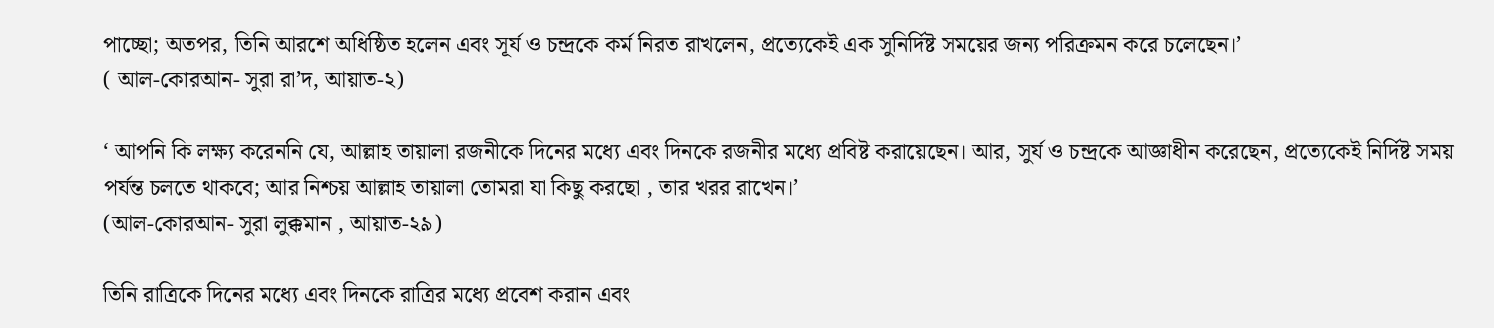পাচ্ছো; অতপর, তিনি আরশে অধিষ্ঠিত হলেন এবং সূর্য ও চন্দ্রকে কর্ম নিরত রাখলেন, প্রত্যেকেই এক সুনির্দিষ্ট সময়ের জন্য পরিক্রমন করে চলেছেন।’
( আল-কোরআন- সুরা রা’দ, আয়াত-২)

‘ আপনি কি লক্ষ্য করেননি যে, আল্লাহ তায়ালা রজনীকে দিনের মধ্যে এবং দিনকে রজনীর মধ্যে প্রবিষ্ট করায়েছেন। আর, সুর্য ও চন্দ্রকে আজ্ঞাধীন করেছেন, প্রত্যেকেই নির্দিষ্ট সময় পর্যন্ত চলতে থাকবে; আর নিশ্চয় আল্লাহ তায়ালা তোমরা যা কিছু করছো , তার খরর রাখেন।’
(আল-কোরআন- সুরা লুক্কমান , আয়াত-২৯)

তিনি রাত্রিকে দিনের মধ্যে এবং দিনকে রাত্রির মধ্যে প্রবেশ করান এবং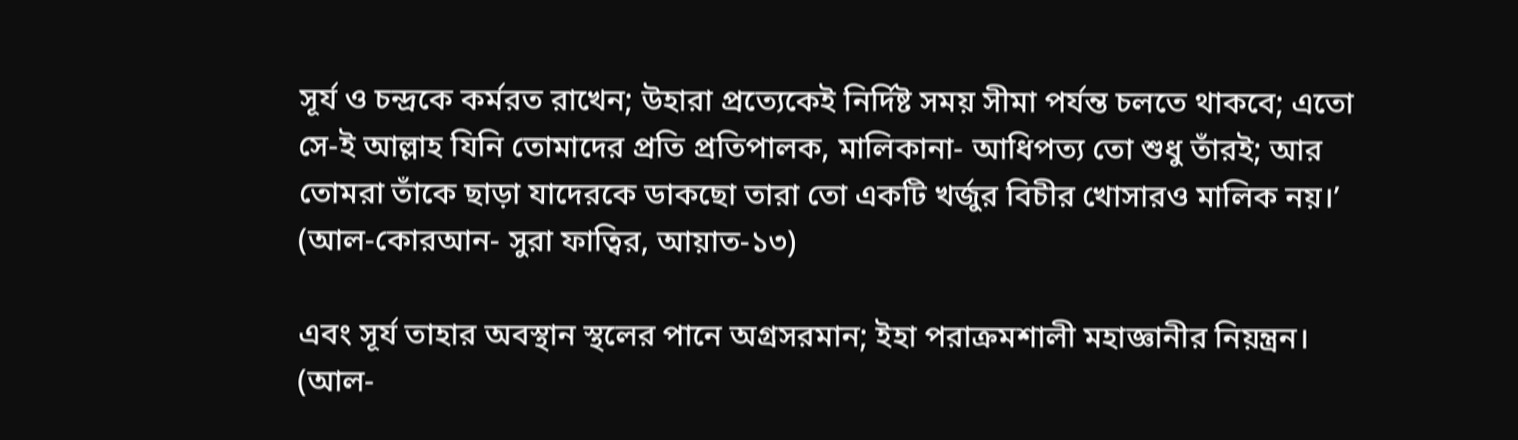সূর্য ও চন্দ্রকে কর্মরত রাখেন; উহারা প্রত্যেকেই নির্দিষ্ট সময় সীমা পর্যন্ত চলতে থাকবে; এতো সে-ই আল্লাহ যিনি তোমাদের প্রতি প্রতিপালক, মালিকানা- আধিপত্য তো শুধু তাঁরই; আর তোমরা তাঁকে ছাড়া যাদেরকে ডাকছো তারা তো একটি খর্জুর বিচীর খোসারও মালিক নয়।’
(আল-কোরআন- সুরা ফাত্বির, আয়াত-১৩)

এবং সূর্য তাহার অবস্থান স্থলের পানে অগ্রসরমান; ইহা পরাক্রমশালী মহাজ্ঞানীর নিয়ন্ত্রন।
(আল-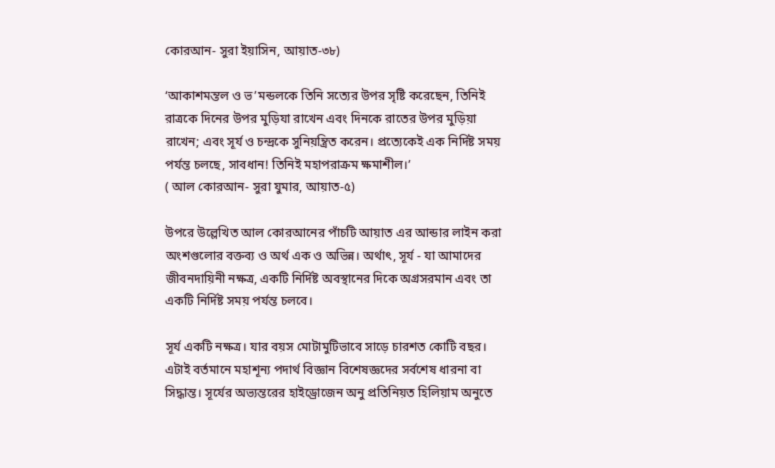কোরআন- সুরা ইয়াসিন, আয়াত-৩৮)

‘আকাশমন্তল ও ভ’মন্ডলকে তিনি সত্যের উপর সৃষ্টি করেছেন, তিনিই রাত্রকে দিনের উপর মুড়িযা রাখেন এবং দিনকে রাতের উপর মুড়িয়া রাখেন; এবং সূর্য ও চন্দ্রকে সুনিয়ন্ত্রিত করেন। প্রত্যেকেই এক নির্দিষ্ট সময় পর্যন্ত চলছে, সাবধান! তিনিই মহাপরাক্রম ক্ষমাশীল।’
( আল কোরআন- সুরা যুমার, আয়াত-৫)

উপরে উল্লেখিত আল কোরআনের পাঁচটি আয়াত এর আন্ডার লাইন করা অংশগুলোর বক্তব্য ও অর্থ এক ও অভিন্ন। অর্থাৎ, সূর্য - যা আমাদের জীবনদায়িনী নক্ষত্র, একটি নির্দিষ্ট অবস্থানের দিকে অগ্রসরমান এবং তা একটি নির্দিষ্ট সময় পর্যন্ত চলবে।

সূর্য একটি নক্ষত্র। যার বয়স মোটামুটিভাবে সাড়ে চারশত কোটি বছর। এটাই বর্তমানে মহাশূন্য পদার্থ বিজ্ঞান বিশেষজ্ঞদের সর্বশেষ ধারনা বা সিদ্ধান্ত। সূর্যের অভ্যন্তরের হাইড্রোজেন অনু প্রতিনিয়ত হিলিয়াম অনুতে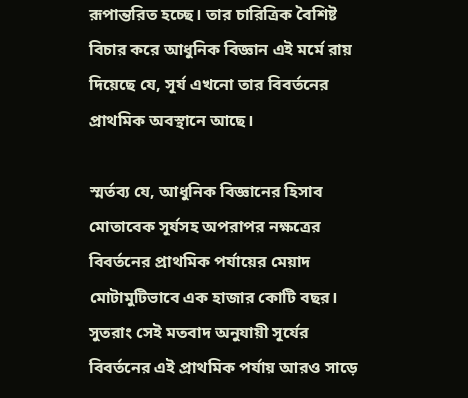রূপান্তরিত হচ্ছে। তার চারিত্রিক বৈশিষ্ট বিচার করে আধুনিক বিজ্ঞান এই মর্মে রায় দিয়েছে যে, সূর্য এখনো তার বিবর্তনের প্রাথমিক অবস্থানে আছে।

স্মর্তব্য যে, আধুনিক বিজ্ঞানের হিসাব মোতাবেক সূর্যসহ অপরাপর নক্ষত্রের বিবর্তনের প্রাথমিক পর্যায়ের মেয়াদ মোটামুটিভাবে এক হাজার কোটি বছর। সুতরাং সেই মতবাদ অনুযায়ী সূর্যের বিবর্তনের এই প্রাথমিক পর্যায় আরও সাড়ে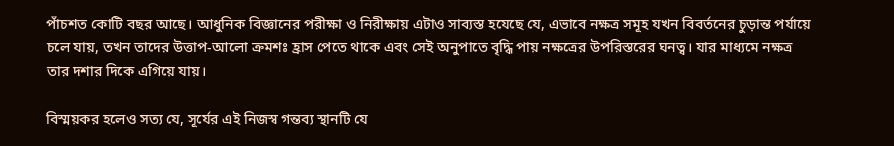পাঁচশত কোটি বছর আছে। আধুনিক বিজ্ঞানের পরীক্ষা ও নিরীক্ষায় এটাও সাব্যস্ত হযেছে যে, এভাবে নক্ষত্র সমূহ যখন বিবর্তনের চুড়ান্ত পর্যায়ে চলে যায়, তখন তাদের উত্তাপ-আলো ক্রমশঃ হ্রাস পেতে থাকে এবং সেই অনুপাতে বৃদ্ধি পায় নক্ষত্রের উপরিস্তরের ঘনত্ব। যার মাধ্যমে নক্ষত্র তার দশার দিকে এগিয়ে যায়।

বিস্ময়কর হলেও সত্য যে, সূর্যের এই নিজস্ব গন্তব্য স্থানটি যে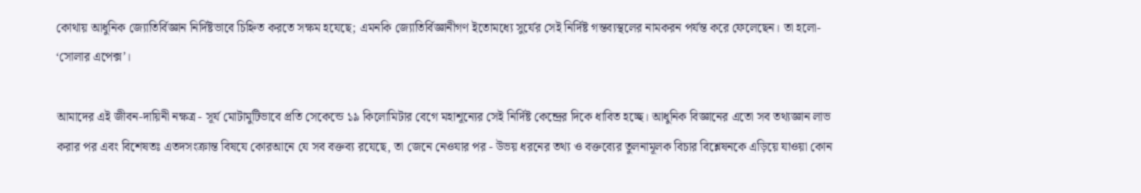কোথায় আধুনিক জ্যোতির্বিজ্ঞান নির্দিষ্টভাবে চিহ্নিত করতে সক্ষম হযেছে; এমনকি জ্যোতির্বিজ্ঞানীগণ ইতোমধ্যে সুর্যের সেই নির্দিষ্ট গন্তব্যস্থলের নামকরন পর্যন্ত করে ফেলেছেন। তা হলো- ‘সোলার এপেক্স’।

আমাদের এই জীবন-দায়িনী নক্ষত্র - সূর্য মোটামুটিভাবে প্রতি সেকেন্ডে ১৯ কিলোমিটার বেগে মহাশূন্যের সেই নির্দিষ্ট কেন্দ্রের দিকে ধাবিত হচ্ছে। আধুনিক বিজ্ঞানের এতো সব তথ্যজ্ঞান লাভ করার পর এবং বিশেষতঃ এতদসংক্রান্ত বিষযে কোরআনে যে সব বক্তব্য রযেছে, তা জেনে নেওযার পর - উভয় ধরনের তথ্য ও বক্তব্যের তুলনামূলক বিচার বিশ্লেষনকে এড়িয়ে যাওয়া কোন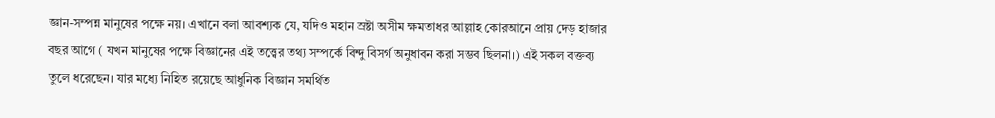জ্ঞান-সম্পন্ন মানুষের পক্ষে নয়। এখানে বলা আবশ্যক যে, যদিও মহান স্রষ্টা অসীম ক্ষমতাধর আল্লাহ কোরআনে প্রায় দেড় হাজার বছর আগে ( যখন মানুষের পক্ষে বিজ্ঞানের এই তত্ত্বের তথ্য সম্পর্কে বিন্দু বিসর্গ অনুধাবন করা সম্ভব ছিলনা।) এই সকল বক্তব্য তুলে ধরেছেন। যার মধ্যে নিহিত রয়েছে আধুনিক বিজ্ঞান সমর্থিত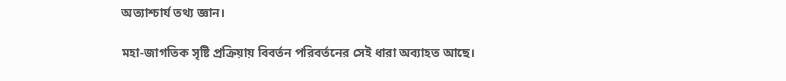অত্যাশ্চার্য তথ্য জ্ঞান।

মহা-জাগতিক সৃষ্টি প্রক্রিয়ায় বিবর্তন পরিবর্তনের সেই ধারা অব্যাহত আছে।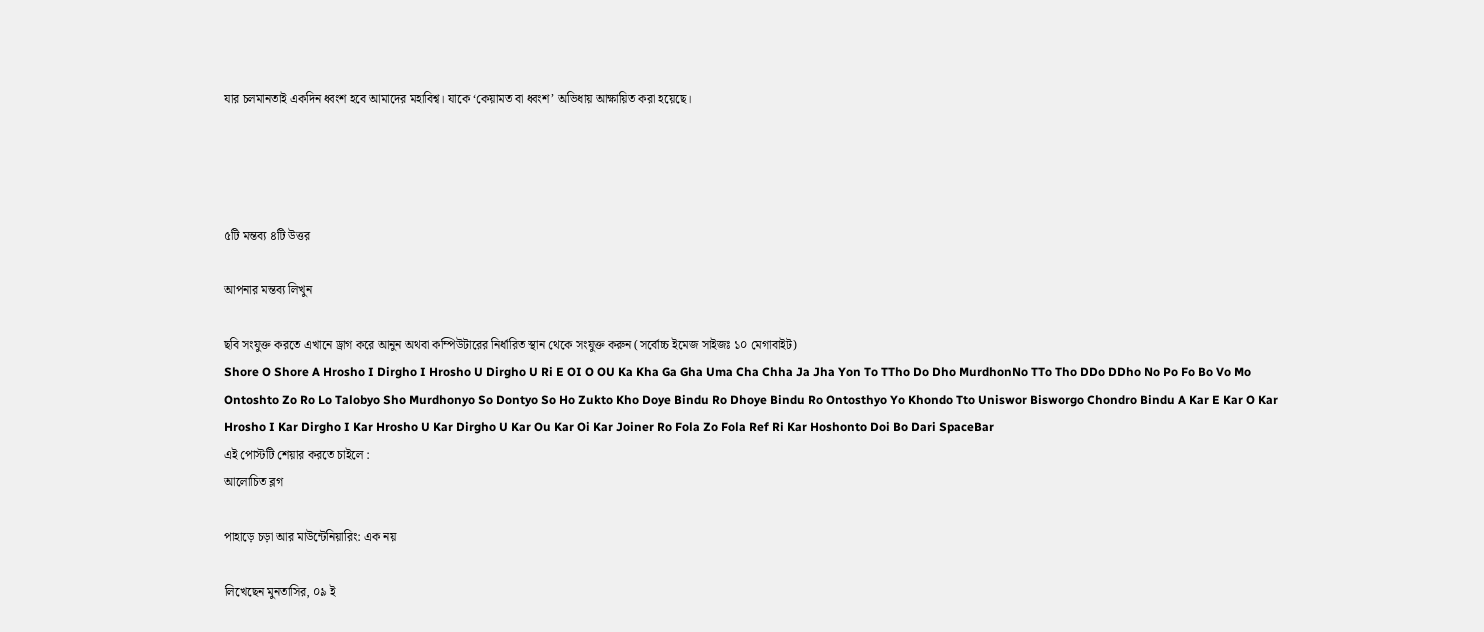যার চলমানতাই একদিন ধ্বংশ হবে আমাদের মহাবিশ্ব। যাকে ‘কেয়ামত বা ধ্বংশ’ অভিধায় আক্ষায়িত করা হয়েছে।




৫টি মন্তব্য ৪টি উত্তর

আপনার মন্তব্য লিখুন

ছবি সংযুক্ত করতে এখানে ড্রাগ করে আনুন অথবা কম্পিউটারের নির্ধারিত স্থান থেকে সংযুক্ত করুন (সর্বোচ্চ ইমেজ সাইজঃ ১০ মেগাবাইট)
Shore O Shore A Hrosho I Dirgho I Hrosho U Dirgho U Ri E OI O OU Ka Kha Ga Gha Uma Cha Chha Ja Jha Yon To TTho Do Dho MurdhonNo TTo Tho DDo DDho No Po Fo Bo Vo Mo Ontoshto Zo Ro Lo Talobyo Sho Murdhonyo So Dontyo So Ho Zukto Kho Doye Bindu Ro Dhoye Bindu Ro Ontosthyo Yo Khondo Tto Uniswor Bisworgo Chondro Bindu A Kar E Kar O Kar Hrosho I Kar Dirgho I Kar Hrosho U Kar Dirgho U Kar Ou Kar Oi Kar Joiner Ro Fola Zo Fola Ref Ri Kar Hoshonto Doi Bo Dari SpaceBar
এই পোস্টটি শেয়ার করতে চাইলে :
আলোচিত ব্লগ

পাহাড়ে চড়া আর মাউন্টেনিয়ারিং: এক নয়

লিখেছেন মুনতাসির, ০৯ ই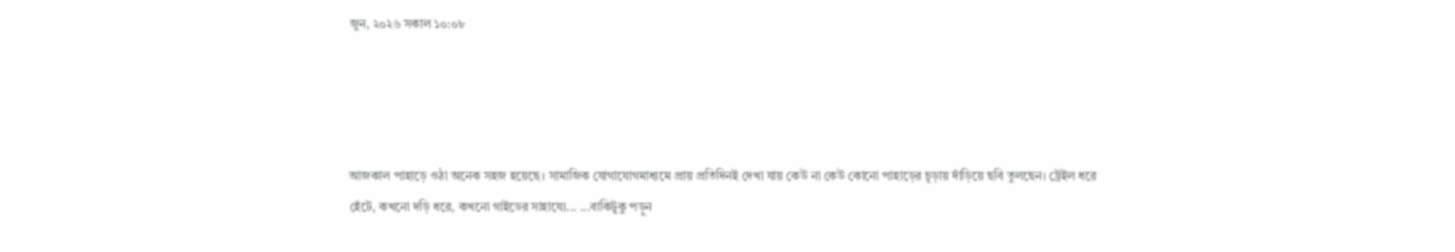জুন, ২০২৬ সকাল ১০:০৮




আজকাল পাহাড়ে ওঠা অনেক সহজ হয়েছে। সামাজিক যোগাযোগমাধ্যমে প্রায় প্রতিদিনই দেখা যায় কেউ না কেউ কোনো পাহাড়ের চূড়ায় দাঁড়িয়ে ছবি তুলছেন। ট্রেইল ধরে হেঁটে, কখনো দড়ি ধরে, কখনো গাইডের সাহায্যে... ...বাকিটুকু পড়ুন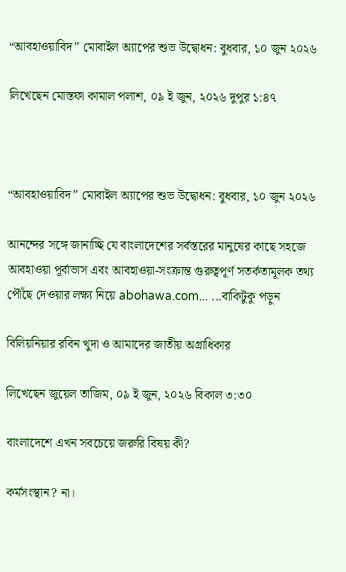“আবহাওয়াবিদ” মোবাইল অ্যাপের শুভ উদ্বোধন: বুধবার, ১০ জুন ২০২৬

লিখেছেন মোস্তফা কামাল পলাশ, ০৯ ই জুন, ২০২৬ দুপুর ১:৪৭



“আবহাওয়াবিদ” মোবাইল অ্যাপের শুভ উদ্বোধন: বুধবার, ১০ জুন ২০২৬

আনন্দের সঙ্গে জানাচ্ছি যে বাংলাদেশের সর্বস্তরের মানুষের কাছে সহজে আবহাওয়া পূর্বাভাস এবং আবহাওয়া-সংক্রান্ত গুরুত্বপূর্ণ সতর্কতামূলক তথ্য পৌঁছে দেওয়ার লক্ষ্য নিয়ে abohawa.com... ...বাকিটুকু পড়ুন

বিলিয়নিয়ার রবিন খুদা ও আমাদের জাতীয় অগ্রাধিকার

লিখেছেন জুয়েল তাজিম, ০৯ ই জুন, ২০২৬ বিকাল ৩:৩০

বাংলাদেশে এখন সবচেয়ে জরুরি বিষয় কী?

কর্মসংস্থান? না।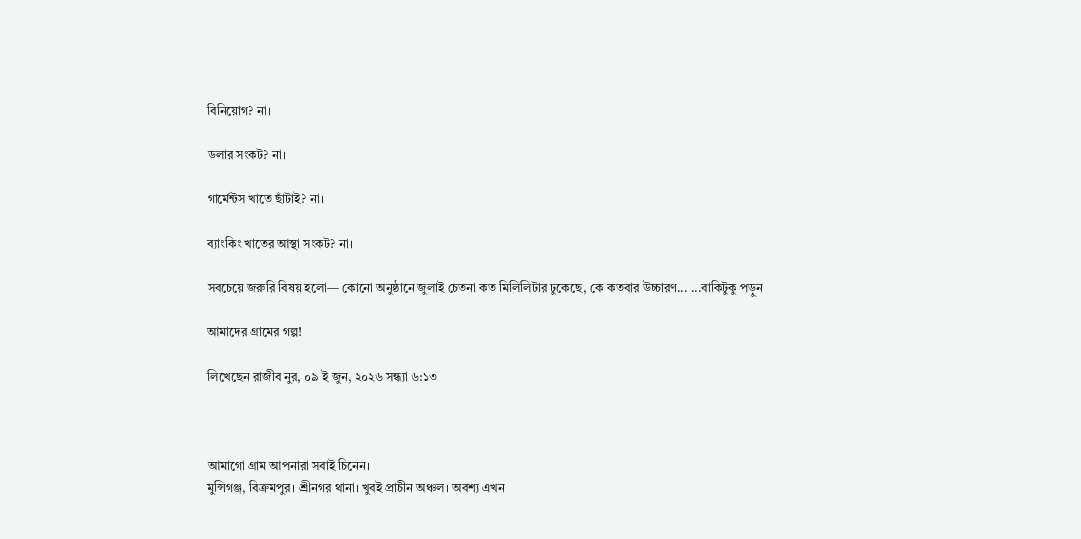বিনিয়োগ? না।

ডলার সংকট? না।

গার্মেন্টস খাতে ছাঁটাই? না।

ব্যাংকিং খাতের আস্থা সংকট? না।

সবচেয়ে জরুরি বিষয় হলো— কোনো অনুষ্ঠানে জুলাই চেতনা কত মিলিলিটার ঢুকেছে, কে কতবার উচ্চারণ... ...বাকিটুকু পড়ুন

আমাদের গ্রামের গল্প!

লিখেছেন রাজীব নুর, ০৯ ই জুন, ২০২৬ সন্ধ্যা ৬:১৩



আমাগো গ্রাম আপনারা সবাই চিনেন।
মুন্সিগঞ্জ, বিক্রমপুর। শ্রীনগর থানা। খুবই প্রাচীন অঞ্চল। অবশ্য এখন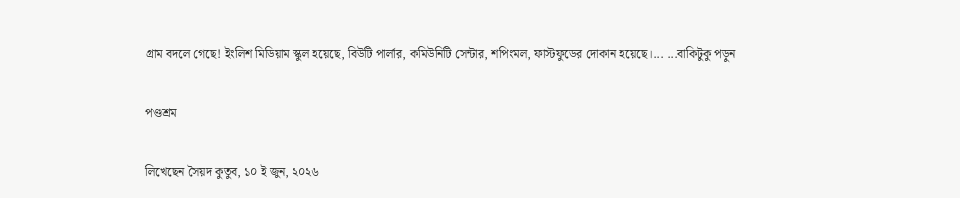গ্রাম বদলে গেছে! ইংলিশ মিডিয়াম স্কুল হয়েছে, বিউটি পার্লার, কমিউনিটি সেন্টার, শপিংমল, ফাস্টফুডের দোকান হয়েছে।... ...বাকিটুকু পড়ুন

পণ্ডশ্রম

লিখেছেন সৈয়দ কুতুব, ১০ ই জুন, ২০২৬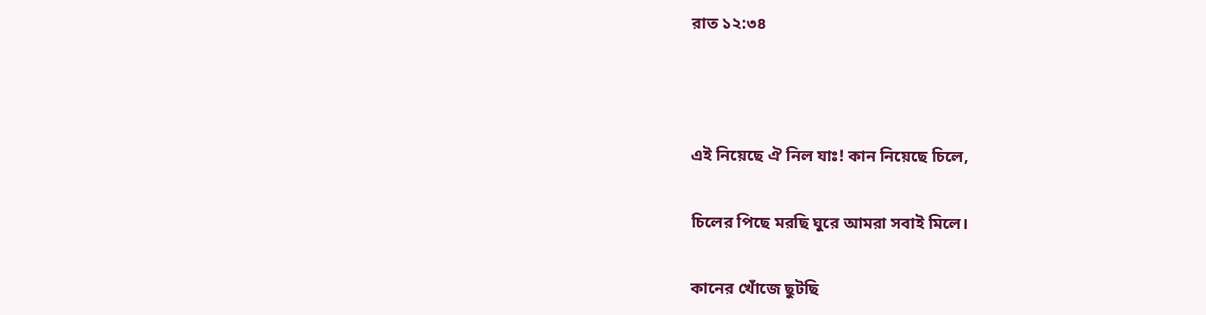রাত ১২:৩৪



এই নিয়েছে ঐ নিল যাঃ! কান নিয়েছে চিলে,

চিলের পিছে মরছি ঘুরে আমরা সবাই মিলে।

কানের খোঁজে ছুটছি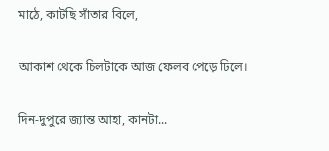মাঠে, কাটছি সাঁতার বিলে,

আকাশ থেকে চিলটাকে আজ ফেলব পেড়ে ঢিলে।

দিন-দুপুরে জ্যান্ত আহা, কানটা...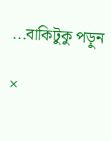...বাকিটুকু পড়ুন

×